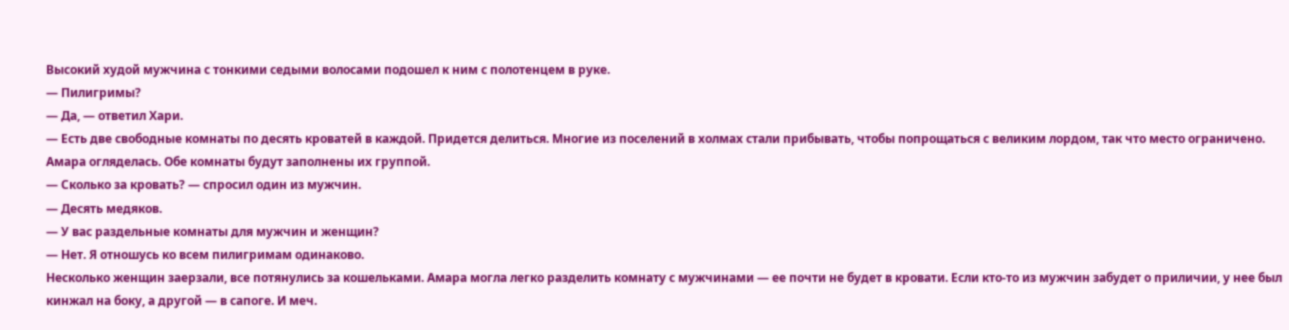Высокий худой мужчина с тонкими седыми волосами подошел к ним с полотенцем в руке.
— Пилигримы?
— Да, — ответил Хари.
— Есть две свободные комнаты по десять кроватей в каждой. Придется делиться. Многие из поселений в холмах стали прибывать, чтобы попрощаться с великим лордом, так что место ограничено.
Амара огляделась. Обе комнаты будут заполнены их группой.
— Сколько за кровать? — спросил один из мужчин.
— Десять медяков.
— У вас раздельные комнаты для мужчин и женщин?
— Нет. Я отношусь ко всем пилигримам одинаково.
Несколько женщин заерзали, все потянулись за кошельками. Амара могла легко разделить комнату с мужчинами — ее почти не будет в кровати. Если кто-то из мужчин забудет о приличии, у нее был кинжал на боку, а другой — в сапоге. И меч.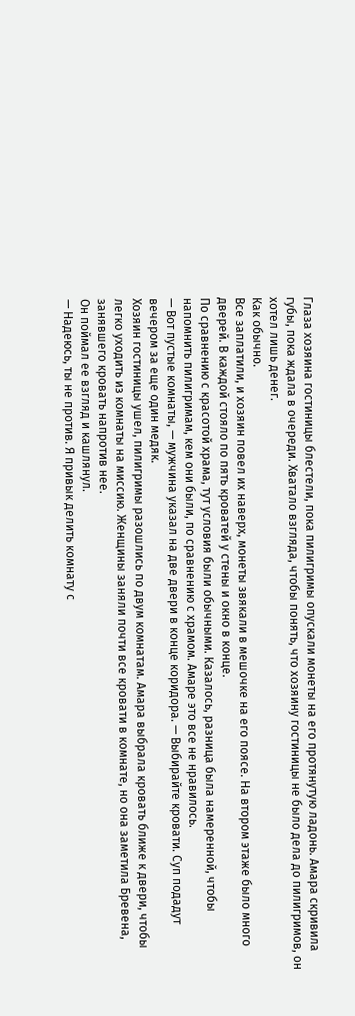Глаза хозяина гостиницы блестели, пока пилигримы опускали монеты на его протянутую ладонь. Амара скривила губы, пока ждала в очереди. Хватало взгляда, чтобы понять, что хозяину гостиницы не было дела до пилигримов, он хотел лишь денег.
Как обычно.
Все заплатили, и хозяин повел их наверх, монеты звякали в мешочке на его поясе. На втором этаже было много дверей. В каждой стояло по пять кроватей у стены и окно в конце.
По сравнению с красотой храма, тут условия были обычными. Казалось, разница была намеренной, чтобы напомнить пилигримам, кем они были, по сравнению с храмом. Амаре это все не нравилось.
— Вот пустые комнаты, — мужчина указал на две двери в конце коридора. — Выбирайте кровати. Суп подадут вечером за еще один медяк.
Хозяин гостиницы ушел, пилигримы разошлись по двум комнатам. Амара выбрала кровать ближе к двери, чтобы легко уходить из комнаты на миссию. Женщины заняли почти все кровати в комнате, но она заметила Бревена, занявшего кровать напротив нее.
Он поймал ее взгляд и кашлянул.
— Надеюсь, ты не против. Я привык делить комнату с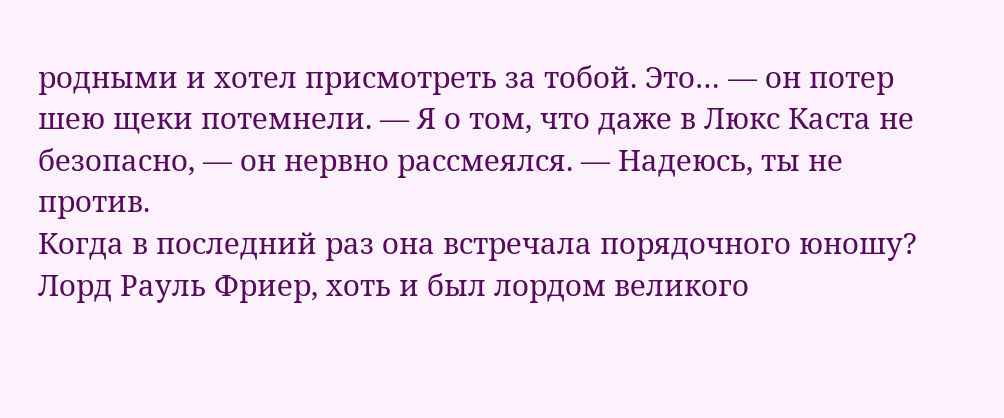родными и хотел присмотреть за тобой. Это… — он потер шею щеки потемнели. — Я о том, что даже в Люкс Каста не безопасно, — он нервно рассмеялся. — Надеюсь, ты не против.
Когда в последний раз она встречала порядочного юношу? Лорд Рауль Фриер, хоть и был лордом великого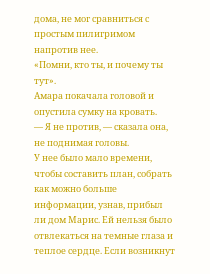дома, не мог сравниться с простым пилигримом напротив нее.
«Помни, кто ты, и почему ты тут».
Амара покачала головой и опустила сумку на кровать.
— Я не против, — сказала она, не поднимая головы.
У нее было мало времени, чтобы составить план, собрать как можно больше информации, узнав, прибыл ли дом Марис. Ей нельзя было отвлекаться на темные глаза и теплое сердце. Если возникнут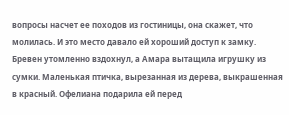вопросы насчет ее походов из гостиницы, она скажет, что молилась. И это место давало ей хороший доступ к замку.
Бревен утомленно вздохнул, а Амара вытащила игрушку из сумки. Маленькая птичка, вырезанная из дерева, выкрашенная в красный. Офелиана подарила ей перед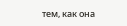тем, как она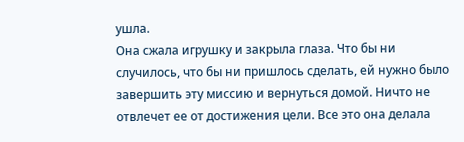ушла.
Она сжала игрушку и закрыла глаза. Что бы ни случилось, что бы ни пришлось сделать, ей нужно было завершить эту миссию и вернуться домой. Ничто не отвлечет ее от достижения цели. Все это она делала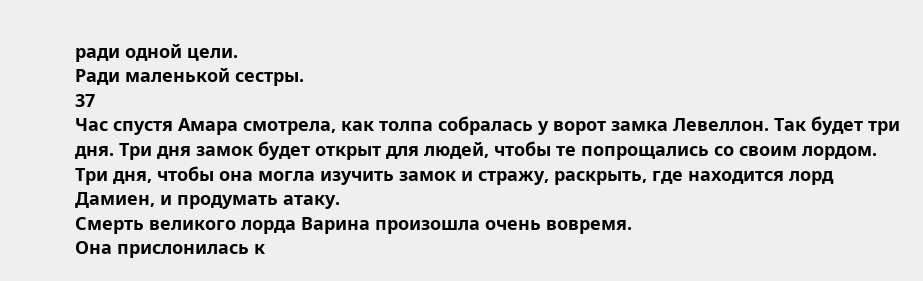ради одной цели.
Ради маленькой сестры.
37
Час спустя Амара смотрела, как толпа собралась у ворот замка Левеллон. Так будет три дня. Три дня замок будет открыт для людей, чтобы те попрощались со своим лордом. Три дня, чтобы она могла изучить замок и стражу, раскрыть, где находится лорд Дамиен, и продумать атаку.
Смерть великого лорда Варина произошла очень вовремя.
Она прислонилась к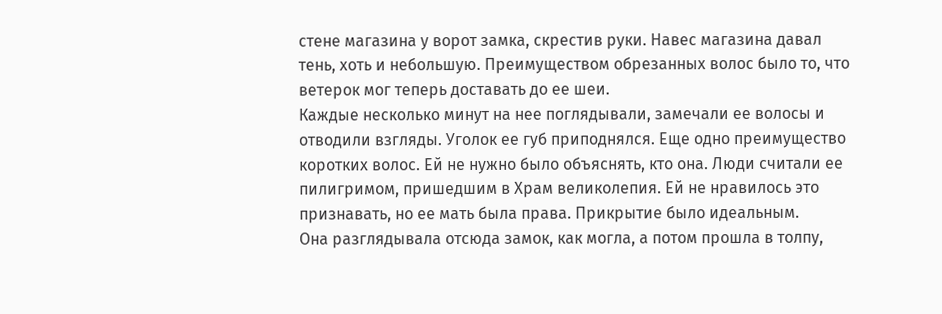стене магазина у ворот замка, скрестив руки. Навес магазина давал тень, хоть и небольшую. Преимуществом обрезанных волос было то, что ветерок мог теперь доставать до ее шеи.
Каждые несколько минут на нее поглядывали, замечали ее волосы и отводили взгляды. Уголок ее губ приподнялся. Еще одно преимущество коротких волос. Ей не нужно было объяснять, кто она. Люди считали ее пилигримом, пришедшим в Храм великолепия. Ей не нравилось это признавать, но ее мать была права. Прикрытие было идеальным.
Она разглядывала отсюда замок, как могла, а потом прошла в толпу,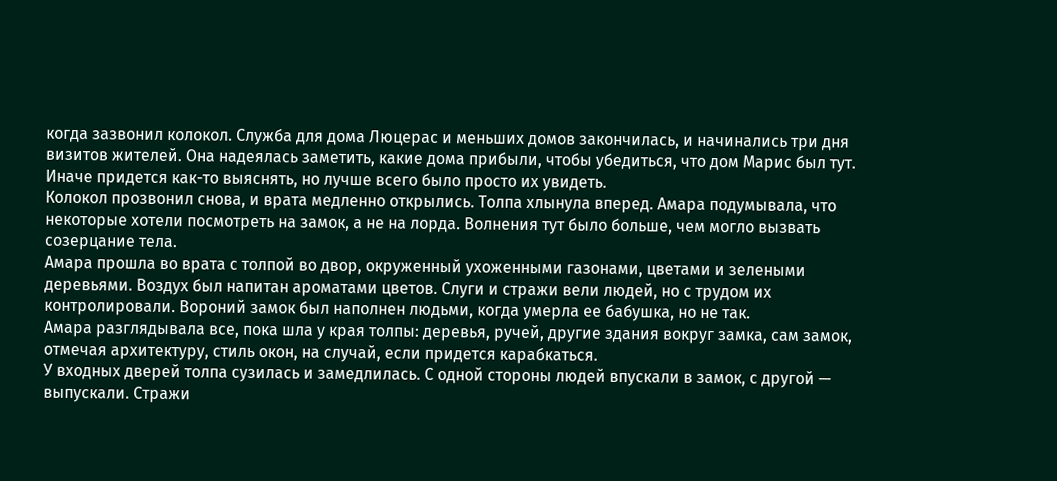когда зазвонил колокол. Служба для дома Люцерас и меньших домов закончилась, и начинались три дня визитов жителей. Она надеялась заметить, какие дома прибыли, чтобы убедиться, что дом Марис был тут. Иначе придется как-то выяснять, но лучше всего было просто их увидеть.
Колокол прозвонил снова, и врата медленно открылись. Толпа хлынула вперед. Амара подумывала, что некоторые хотели посмотреть на замок, а не на лорда. Волнения тут было больше, чем могло вызвать созерцание тела.
Амара прошла во врата с толпой во двор, окруженный ухоженными газонами, цветами и зелеными деревьями. Воздух был напитан ароматами цветов. Слуги и стражи вели людей, но с трудом их контролировали. Вороний замок был наполнен людьми, когда умерла ее бабушка, но не так.
Амара разглядывала все, пока шла у края толпы: деревья, ручей, другие здания вокруг замка, сам замок, отмечая архитектуру, стиль окон, на случай, если придется карабкаться.
У входных дверей толпа сузилась и замедлилась. С одной стороны людей впускали в замок, с другой — выпускали. Стражи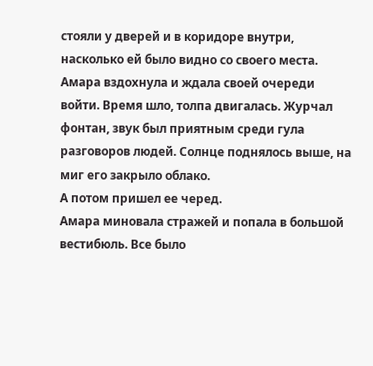стояли у дверей и в коридоре внутри, насколько ей было видно со своего места.
Амара вздохнула и ждала своей очереди войти. Время шло, толпа двигалась. Журчал фонтан, звук был приятным среди гула разговоров людей. Солнце поднялось выше, на миг его закрыло облако.
А потом пришел ее черед.
Амара миновала стражей и попала в большой вестибюль. Все было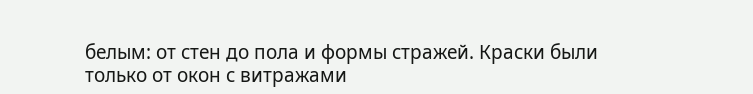белым: от стен до пола и формы стражей. Краски были только от окон с витражами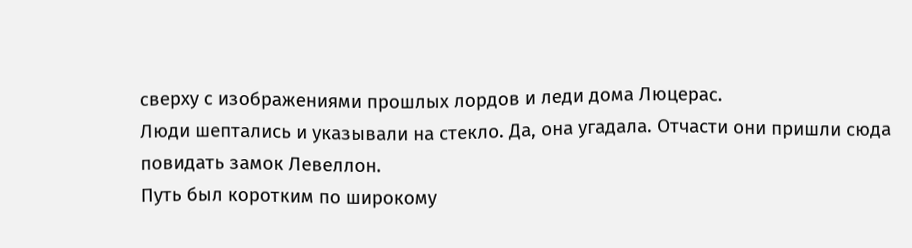сверху с изображениями прошлых лордов и леди дома Люцерас.
Люди шептались и указывали на стекло. Да, она угадала. Отчасти они пришли сюда повидать замок Левеллон.
Путь был коротким по широкому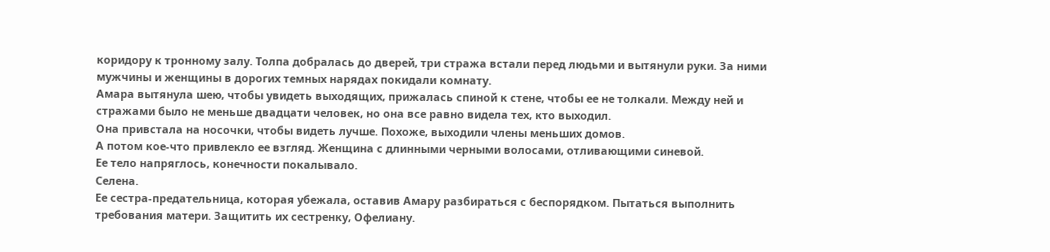коридору к тронному залу. Толпа добралась до дверей, три стража встали перед людьми и вытянули руки. За ними мужчины и женщины в дорогих темных нарядах покидали комнату.
Амара вытянула шею, чтобы увидеть выходящих, прижалась спиной к стене, чтобы ее не толкали. Между ней и стражами было не меньше двадцати человек, но она все равно видела тех, кто выходил.
Она привстала на носочки, чтобы видеть лучше. Похоже, выходили члены меньших домов.
А потом кое-что привлекло ее взгляд. Женщина с длинными черными волосами, отливающими синевой.
Ее тело напряглось, конечности покалывало.
Селена.
Ее сестра-предательница, которая убежала, оставив Амару разбираться с беспорядком. Пытаться выполнить требования матери. Защитить их сестренку, Офелиану.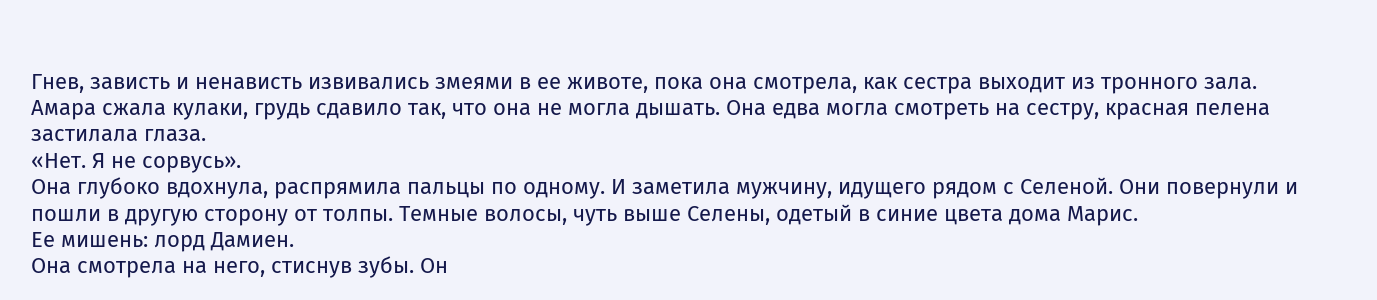Гнев, зависть и ненависть извивались змеями в ее животе, пока она смотрела, как сестра выходит из тронного зала. Амара сжала кулаки, грудь сдавило так, что она не могла дышать. Она едва могла смотреть на сестру, красная пелена застилала глаза.
«Нет. Я не сорвусь».
Она глубоко вдохнула, распрямила пальцы по одному. И заметила мужчину, идущего рядом с Селеной. Они повернули и пошли в другую сторону от толпы. Темные волосы, чуть выше Селены, одетый в синие цвета дома Марис.
Ее мишень: лорд Дамиен.
Она смотрела на него, стиснув зубы. Он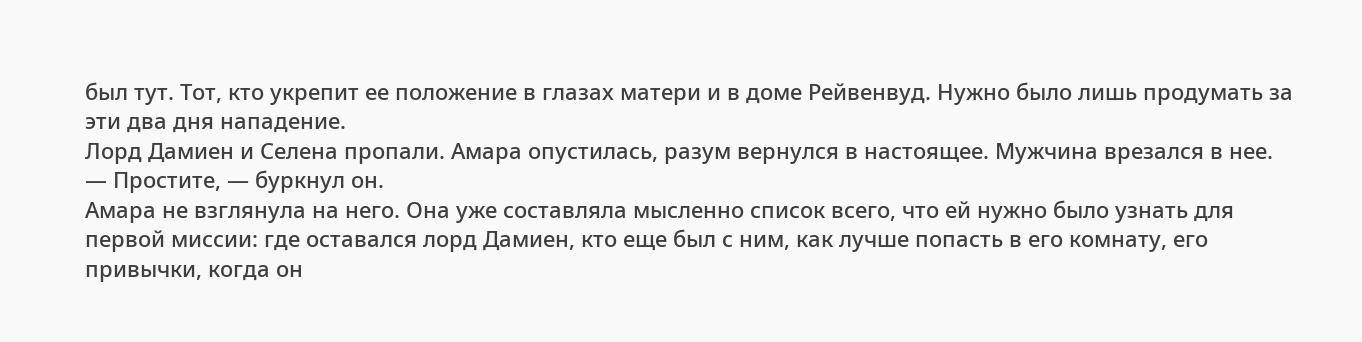был тут. Тот, кто укрепит ее положение в глазах матери и в доме Рейвенвуд. Нужно было лишь продумать за эти два дня нападение.
Лорд Дамиен и Селена пропали. Амара опустилась, разум вернулся в настоящее. Мужчина врезался в нее.
— Простите, — буркнул он.
Амара не взглянула на него. Она уже составляла мысленно список всего, что ей нужно было узнать для первой миссии: где оставался лорд Дамиен, кто еще был с ним, как лучше попасть в его комнату, его привычки, когда он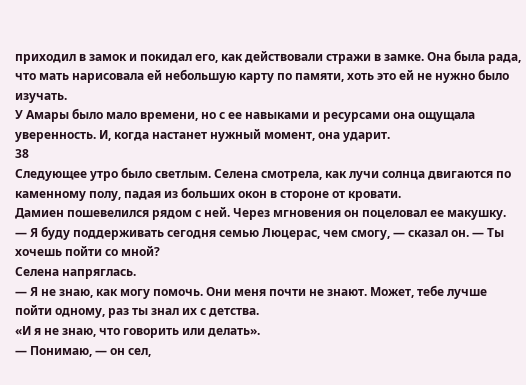приходил в замок и покидал его, как действовали стражи в замке. Она была рада, что мать нарисовала ей небольшую карту по памяти, хоть это ей не нужно было изучать.
У Амары было мало времени, но с ее навыками и ресурсами она ощущала уверенность. И, когда настанет нужный момент, она ударит.
38
Следующее утро было светлым. Селена смотрела, как лучи солнца двигаются по каменному полу, падая из больших окон в стороне от кровати.
Дамиен пошевелился рядом с ней. Через мгновения он поцеловал ее макушку.
— Я буду поддерживать сегодня семью Люцерас, чем смогу, — сказал он. — Ты хочешь пойти со мной?
Селена напряглась.
— Я не знаю, как могу помочь. Они меня почти не знают. Может, тебе лучше пойти одному, раз ты знал их с детства.
«И я не знаю, что говорить или делать».
— Понимаю, — он сел,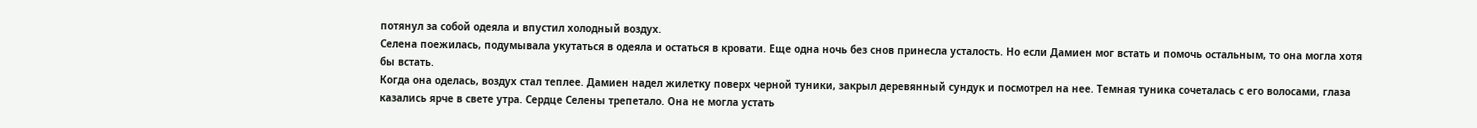потянул за собой одеяла и впустил холодный воздух.
Селена поежилась, подумывала укутаться в одеяла и остаться в кровати. Еще одна ночь без снов принесла усталость. Но если Дамиен мог встать и помочь остальным, то она могла хотя бы встать.
Когда она оделась, воздух стал теплее. Дамиен надел жилетку поверх черной туники, закрыл деревянный сундук и посмотрел на нее. Темная туника сочеталась с его волосами, глаза казались ярче в свете утра. Сердце Селены трепетало. Она не могла устать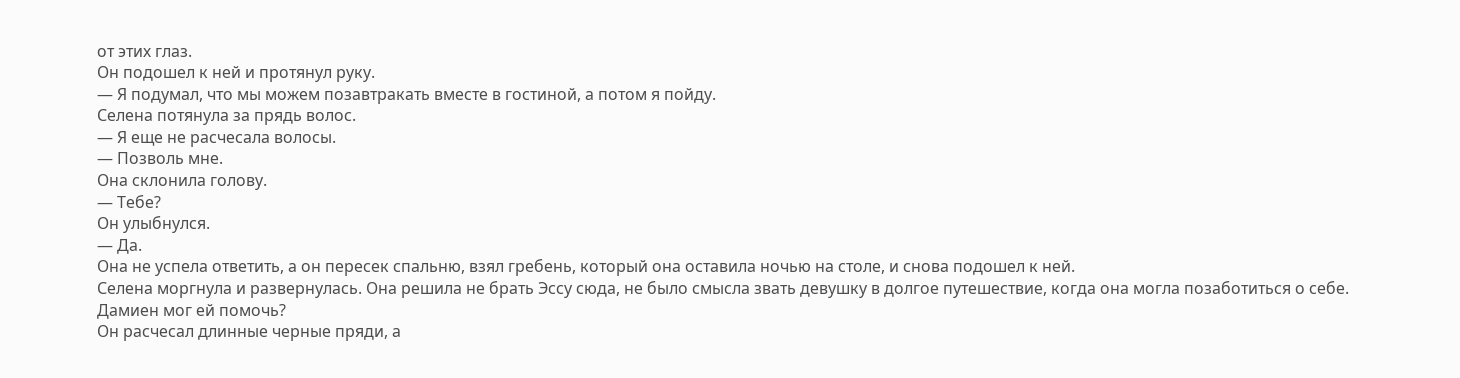от этих глаз.
Он подошел к ней и протянул руку.
— Я подумал, что мы можем позавтракать вместе в гостиной, а потом я пойду.
Селена потянула за прядь волос.
— Я еще не расчесала волосы.
— Позволь мне.
Она склонила голову.
— Тебе?
Он улыбнулся.
— Да.
Она не успела ответить, а он пересек спальню, взял гребень, который она оставила ночью на столе, и снова подошел к ней.
Селена моргнула и развернулась. Она решила не брать Эссу сюда, не было смысла звать девушку в долгое путешествие, когда она могла позаботиться о себе. Дамиен мог ей помочь?
Он расчесал длинные черные пряди, а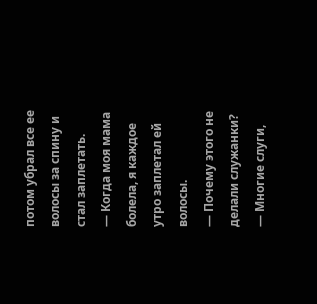потом убрал все ее волосы за спину и стал заплетать.
— Когда моя мама болела, я каждое утро заплетал ей волосы.
— Почему этого не делали служанки?
— Многие слуги,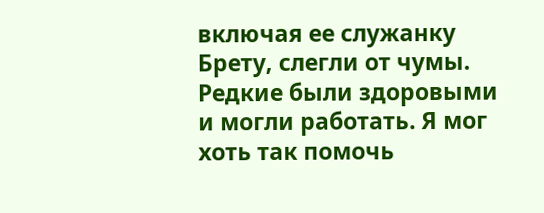включая ее служанку Брету, слегли от чумы. Редкие были здоровыми и могли работать. Я мог хоть так помочь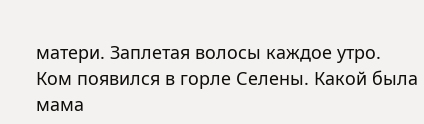матери. Заплетая волосы каждое утро.
Ком появился в горле Селены. Какой была мама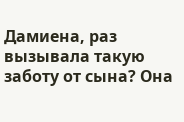Дамиена, раз вызывала такую заботу от сына? Она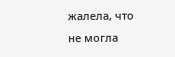жалела, что не могла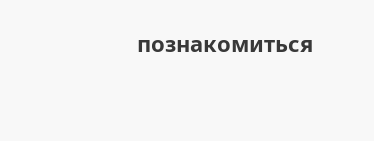познакомиться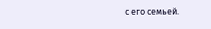с его семьей.